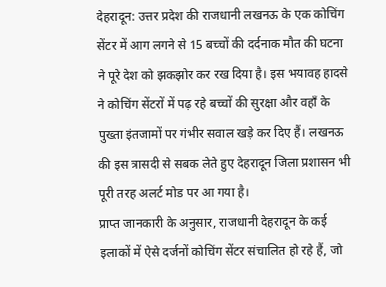देहरादून: उत्तर प्रदेश की राजधानी लखनऊ के एक कोचिंग सेंटर में आग लगने से 15 बच्चों की दर्दनाक मौत की घटना ने पूरे देश को झकझोर कर रख दिया है। इस भयावह हादसे ने कोचिंग सेंटरों में पढ़ रहे बच्चों की सुरक्षा और वहाँ के पुख्ता इंतजामों पर गंभीर सवाल खड़े कर दिए हैं। लखनऊ की इस त्रासदी से सबक लेते हुए देहरादून जिला प्रशासन भी पूरी तरह अलर्ट मोड पर आ गया है।
प्राप्त जानकारी के अनुसार, राजधानी देहरादून के कई इलाकों में ऐसे दर्जनों कोचिंग सेंटर संचालित हो रहे हैं, जो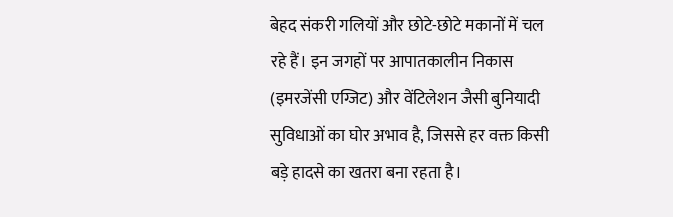बेहद संकरी गलियों और छोटे-छोटे मकानों में चल रहे हैं। इन जगहों पर आपातकालीन निकास (इमरजेंसी एग्जिट) और वेंटिलेशन जैसी बुनियादी सुविधाओं का घोर अभाव है, जिससे हर वक्त किसी बड़े हादसे का खतरा बना रहता है।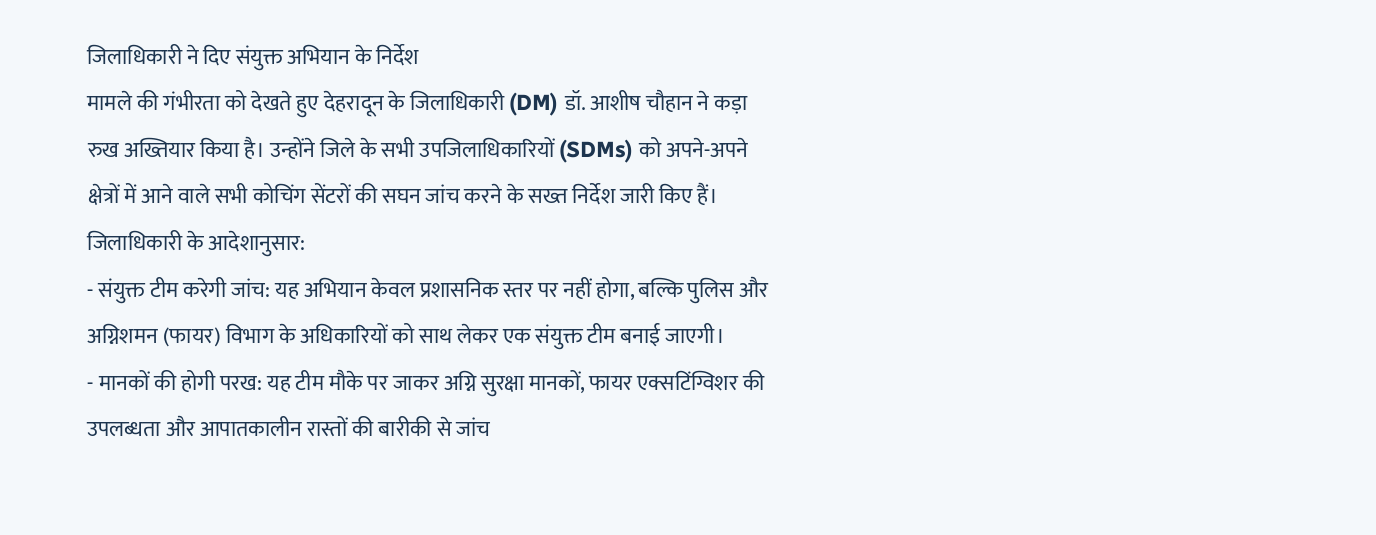जिलाधिकारी ने दिए संयुक्त अभियान के निर्देश
मामले की गंभीरता को देखते हुए देहरादून के जिलाधिकारी (DM) डॉ. आशीष चौहान ने कड़ा रुख अख्तियार किया है। उन्होंने जिले के सभी उपजिलाधिकारियों (SDMs) को अपने-अपने क्षेत्रों में आने वाले सभी कोचिंग सेंटरों की सघन जांच करने के सख्त निर्देश जारी किए हैं।
जिलाधिकारी के आदेशानुसार:
- संयुक्त टीम करेगी जांच: यह अभियान केवल प्रशासनिक स्तर पर नहीं होगा, बल्कि पुलिस और अग्निशमन (फायर) विभाग के अधिकारियों को साथ लेकर एक संयुक्त टीम बनाई जाएगी।
- मानकों की होगी परख: यह टीम मौके पर जाकर अग्नि सुरक्षा मानकों, फायर एक्सटिंग्विशर की उपलब्धता और आपातकालीन रास्तों की बारीकी से जांच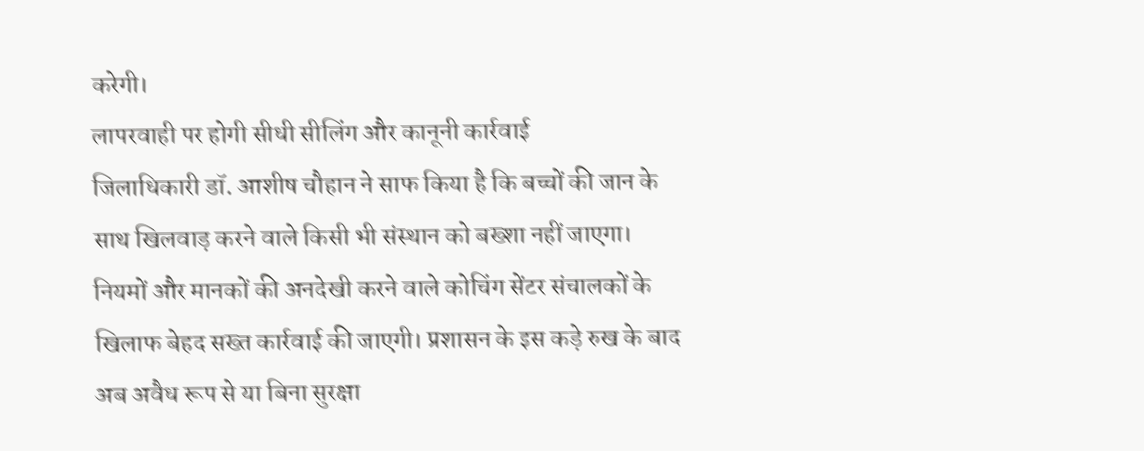करेगी।
लापरवाही पर होगी सीधी सीलिंग और कानूनी कार्रवाई
जिलाधिकारी डॉ. आशीष चौहान ने साफ किया है कि बच्चों की जान के साथ खिलवाड़ करने वाले किसी भी संस्थान को बख्शा नहीं जाएगा। नियमों और मानकों की अनदेखी करने वाले कोचिंग सेंटर संचालकों के खिलाफ बेहद सख्त कार्रवाई की जाएगी। प्रशासन के इस कड़े रुख के बाद अब अवैध रूप से या बिना सुरक्षा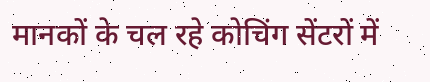मानकों के चल रहे कोचिंग सेंटरों में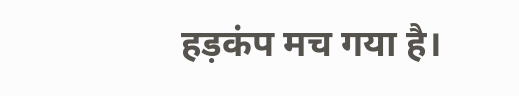हड़कंप मच गया है।